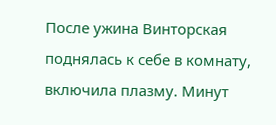После ужина Винторская поднялась к себе в комнату, включила плазму. Минут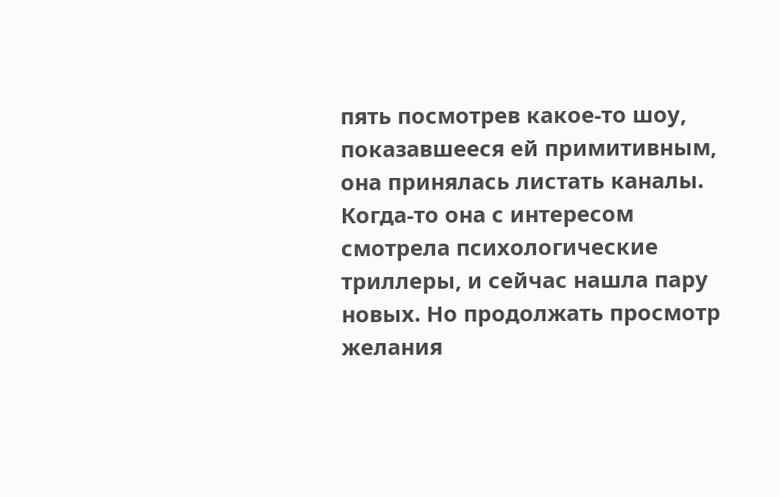пять посмотрев какое-то шоу, показавшееся ей примитивным, она принялась листать каналы. Когда-то она с интересом смотрела психологические триллеры, и сейчас нашла пару новых. Но продолжать просмотр желания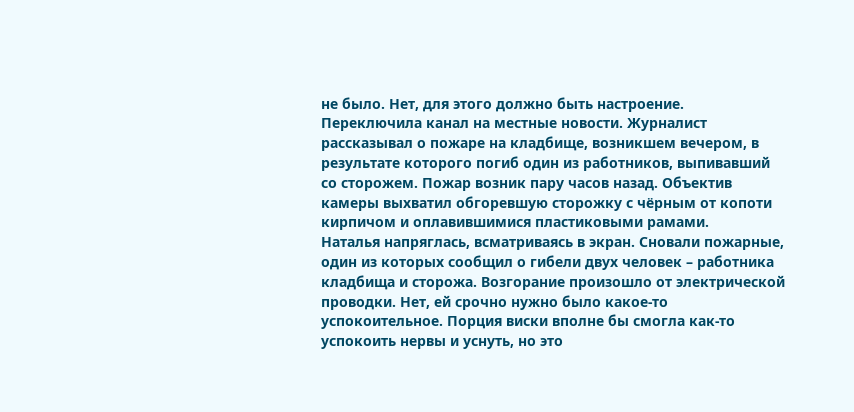не было. Нет, для этого должно быть настроение.
Переключила канал на местные новости. Журналист рассказывал о пожаре на кладбище, возникшем вечером, в результате которого погиб один из работников, выпивавший со сторожем. Пожар возник пару часов назад. Объектив камеры выхватил обгоревшую сторожку с чёрным от копоти кирпичом и оплавившимися пластиковыми рамами.
Наталья напряглась, всматриваясь в экран. Сновали пожарные, один из которых сообщил о гибели двух человек – работника кладбища и сторожа. Возгорание произошло от электрической проводки. Нет, ей срочно нужно было какое-то успокоительное. Порция виски вполне бы смогла как-то успокоить нервы и уснуть, но это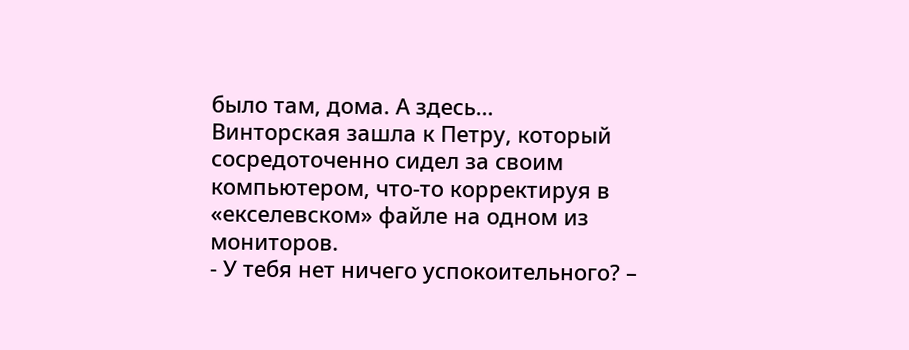было там, дома. А здесь…
Винторская зашла к Петру, который сосредоточенно сидел за своим компьютером, что-то корректируя в «екселевском» файле на одном из мониторов.
- У тебя нет ничего успокоительного? –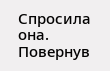Спросила она.
Повернув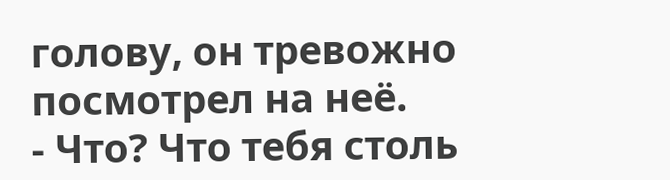голову, он тревожно посмотрел на неё.
- Что? Что тебя столь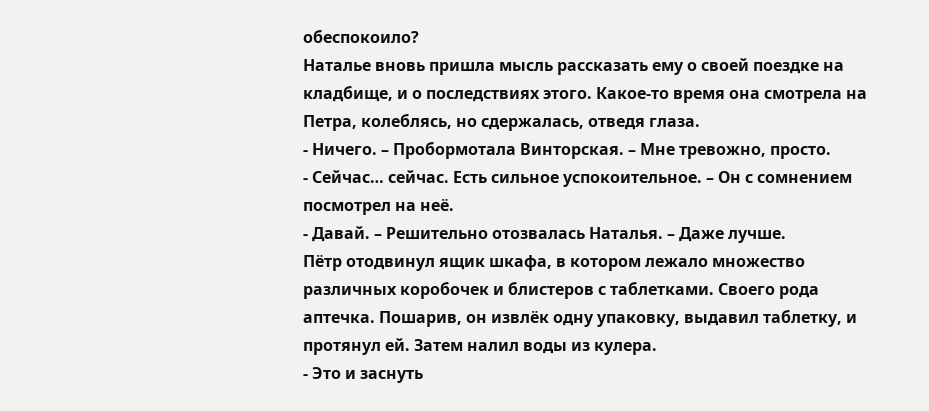обеспокоило?
Наталье вновь пришла мысль рассказать ему о своей поездке на кладбище, и о последствиях этого. Какое-то время она смотрела на Петра, колеблясь, но сдержалась, отведя глаза.
- Ничего. – Пробормотала Винторская. – Мне тревожно, просто.
- Сейчас… сейчас. Есть сильное успокоительное. – Он с сомнением посмотрел на неё.
- Давай. – Решительно отозвалась Наталья. – Даже лучше.
Пётр отодвинул ящик шкафа, в котором лежало множество различных коробочек и блистеров с таблетками. Своего рода аптечка. Пошарив, он извлёк одну упаковку, выдавил таблетку, и протянул ей. Затем налил воды из кулера.
- Это и заснуть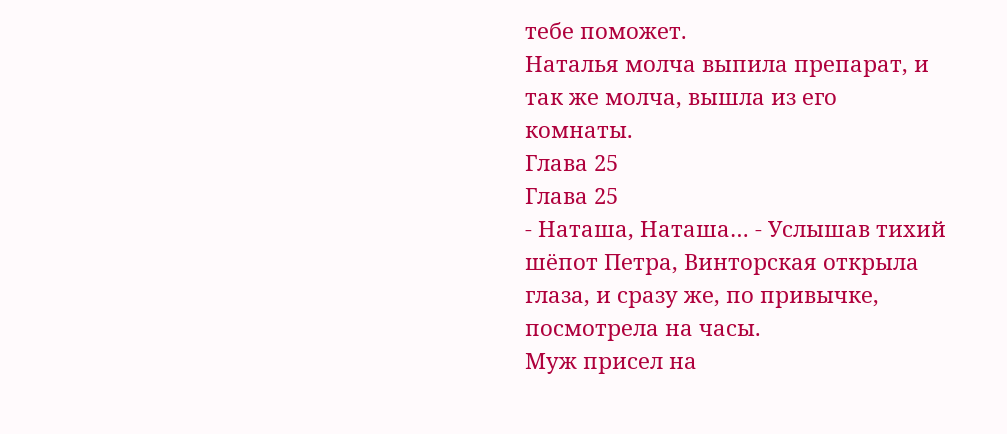тебе поможет.
Наталья молча выпила препарат, и так же молча, вышла из его комнаты.
Глава 25
Глава 25
- Наташа, Наташа… - Услышав тихий шёпот Петра, Винторская открыла глаза, и сразу же, по привычке, посмотрела на часы.
Муж присел на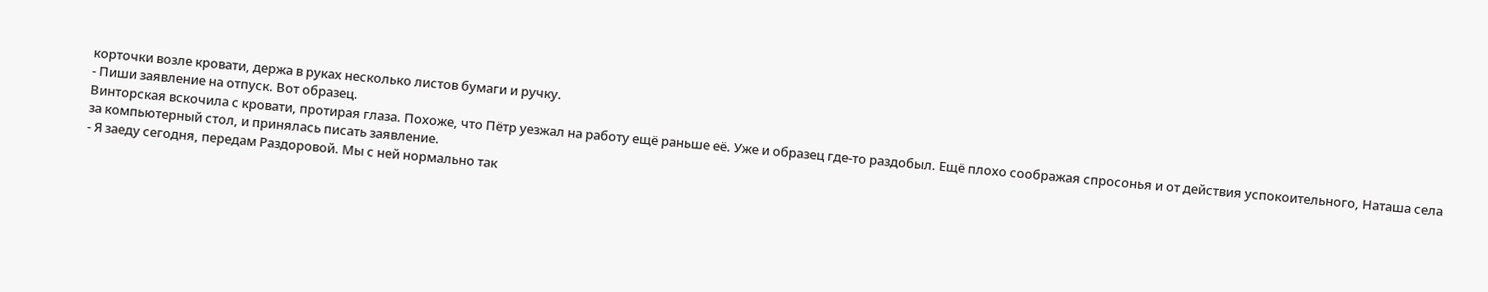корточки возле кровати, держа в руках несколько листов бумаги и ручку.
- Пиши заявление на отпуск. Вот образец.
Винторская вскочила с кровати, протирая глаза. Похоже, что Пётр уезжал на работу ещё раньше её. Уже и образец где-то раздобыл. Ещё плохо соображая спросонья и от действия успокоительного, Наташа села за компьютерный стол, и принялась писать заявление.
- Я заеду сегодня, передам Раздоровой. Мы с ней нормально так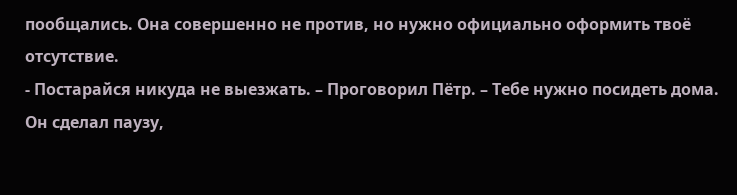пообщались. Она совершенно не против, но нужно официально оформить твоё отсутствие.
- Постарайся никуда не выезжать. – Проговорил Пётр. – Тебе нужно посидеть дома.
Он сделал паузу,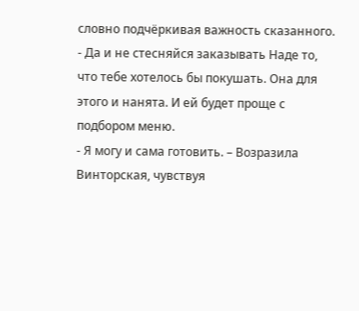словно подчёркивая важность сказанного.
- Да и не стесняйся заказывать Наде то, что тебе хотелось бы покушать. Она для этого и нанята. И ей будет проще с подбором меню.
- Я могу и сама готовить. – Возразила Винторская, чувствуя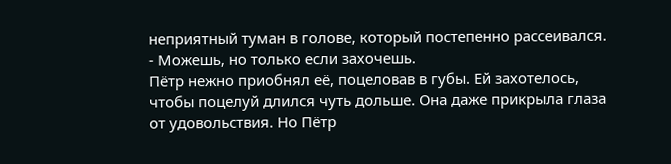неприятный туман в голове, который постепенно рассеивался.
- Можешь, но только если захочешь.
Пётр нежно приобнял её, поцеловав в губы. Ей захотелось, чтобы поцелуй длился чуть дольше. Она даже прикрыла глаза от удовольствия. Но Пётр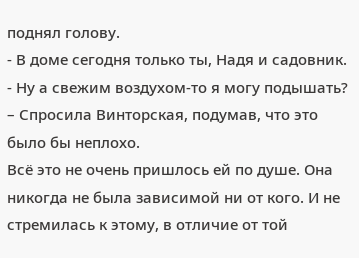поднял голову.
- В доме сегодня только ты, Надя и садовник.
- Ну а свежим воздухом-то я могу подышать? – Спросила Винторская, подумав, что это было бы неплохо.
Всё это не очень пришлось ей по душе. Она никогда не была зависимой ни от кого. И не стремилась к этому, в отличие от той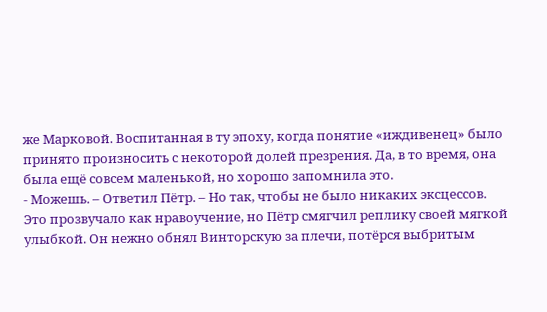же Марковой. Воспитанная в ту эпоху, когда понятие «иждивенец» было принято произносить с некоторой долей презрения. Да, в то время, она была ещё совсем маленькой, но хорошо запомнила это.
- Можешь. – Ответил Пётр. – Но так, чтобы не было никаких эксцессов.
Это прозвучало как нравоучение, но Пётр смягчил реплику своей мягкой улыбкой. Он нежно обнял Винторскую за плечи, потёрся выбритым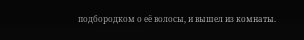подбородком о её волосы, и вышел из комнаты.